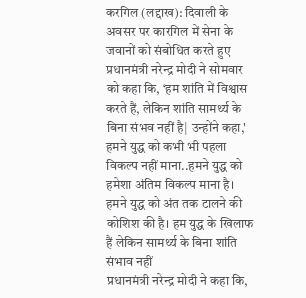करगिल (लद्दाख): दिवाली के अवसर पर कारगिल में सेना के जवानों को संबोधित करते हुए प्रधानमंत्री नरेन्द्र मोदी ने सोमवार को कहा कि, ‘हम शांति में विश्वास करते हैं, लेकिन शांति सामर्थ्य के बिना संभव नहीं है| उन्होंने कहा,' हमने युद्ध को कभी भी पहला विकल्प नहीं माना..हमने युद्ध को हमेशा अंतिम विकल्प माना है। हमने युद्ध को अंत तक टालने की कोशिश की है। हम युद्ध के खिलाफ हैं लेकिन सामर्थ्य के बिना शांति संभाव नहीं
प्रधानमंत्री नरेन्द्र मोदी ने कहा कि,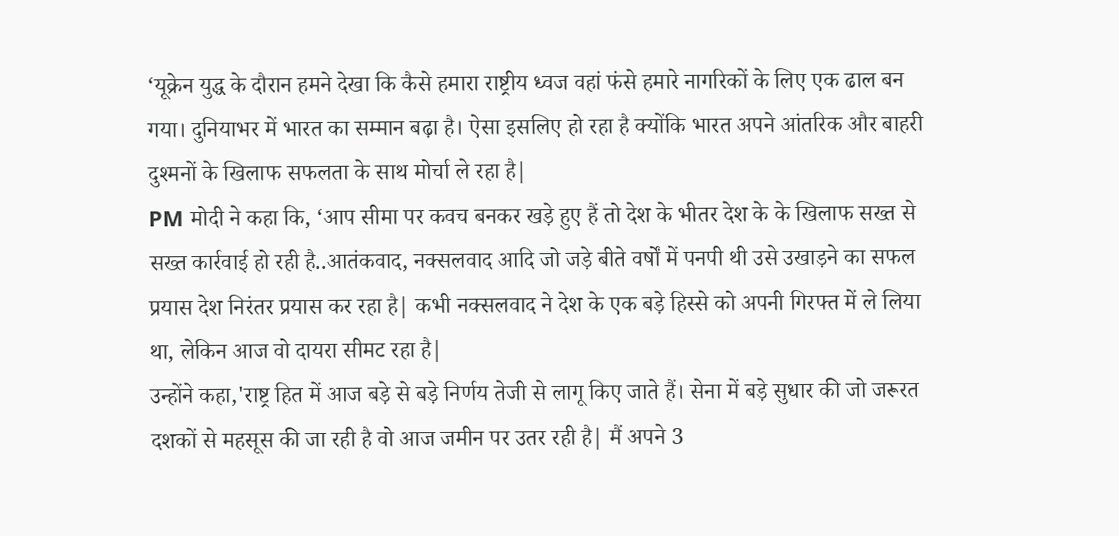‘यूक्रेन युद्ध के दौरान हमने देखा कि कैसे हमारा राष्ट्रीय ध्वज वहां फंसे हमारे नागरिकों के लिए एक ढाल बन गया। दुनियाभर में भारत का सम्मान बढ़ा है। ऐसा इसलिए हो रहा है क्योंकि भारत अपने आंतरिक और बाहरी दुश्मनों के खिलाफ सफलता के साथ मोर्चा ले रहा है|
PM मोदी ने कहा कि, ‘आप सीमा पर कवच बनकर खड़े हुए हैं तो देश के भीतर देश के के खिलाफ सख्त से सख्त कार्रवाई हो रही है..आतंकवाद, नक्सलवाद आदि जो जड़े बीते वर्षों में पनपी थी उसे उखाड़ने का सफल प्रयास देश निरंतर प्रयास कर रहा है| कभी नक्सलवाद ने देश के एक बड़े हिस्से को अपनी गिरफ्त में ले लिया था, लेकिन आज वो दायरा सीमट रहा है|
उन्होंने कहा,'राष्ट्र हित में आज बड़े से बड़े निर्णय तेजी से लागू किए जाते हैं। सेना में बड़े सुधार की जो जरूरत दशकों से महसूस की जा रही है वो आज जमीन पर उतर रही है| मैं अपने 3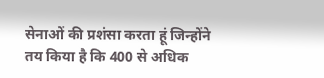सेनाओं की प्रशंसा करता हूं जिन्होंने तय किया है कि 400 से अधिक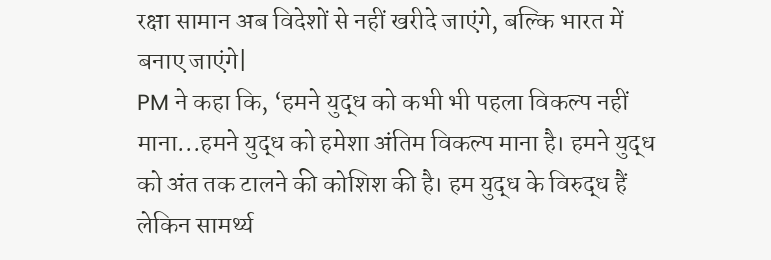रक्षा सामान अब विदेशों से नहीं खरीदे जाएंगे, बल्कि भारत में बनाए जाएंगे|
PM ने कहा कि, ‘हमने युद्ध को कभी भी पहला विकल्प नहीं माना...हमने युद्ध को हमेशा अंतिम विकल्प माना है। हमने युद्ध को अंत तक टालने की कोशिश की है। हम युद्ध के विरुद्ध हैं लेकिन सामर्थ्य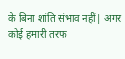के बिना शांति संभाव नहीं| अगर कोई हमारी तरफ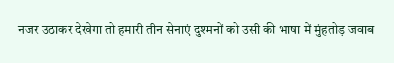नजर उठाकर देखेगा तो हमारी तीन सेनाएं दुश्मनों को उसी की भाषा में मुंहतोड़ जवाब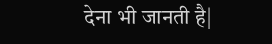देना भी जानती है|